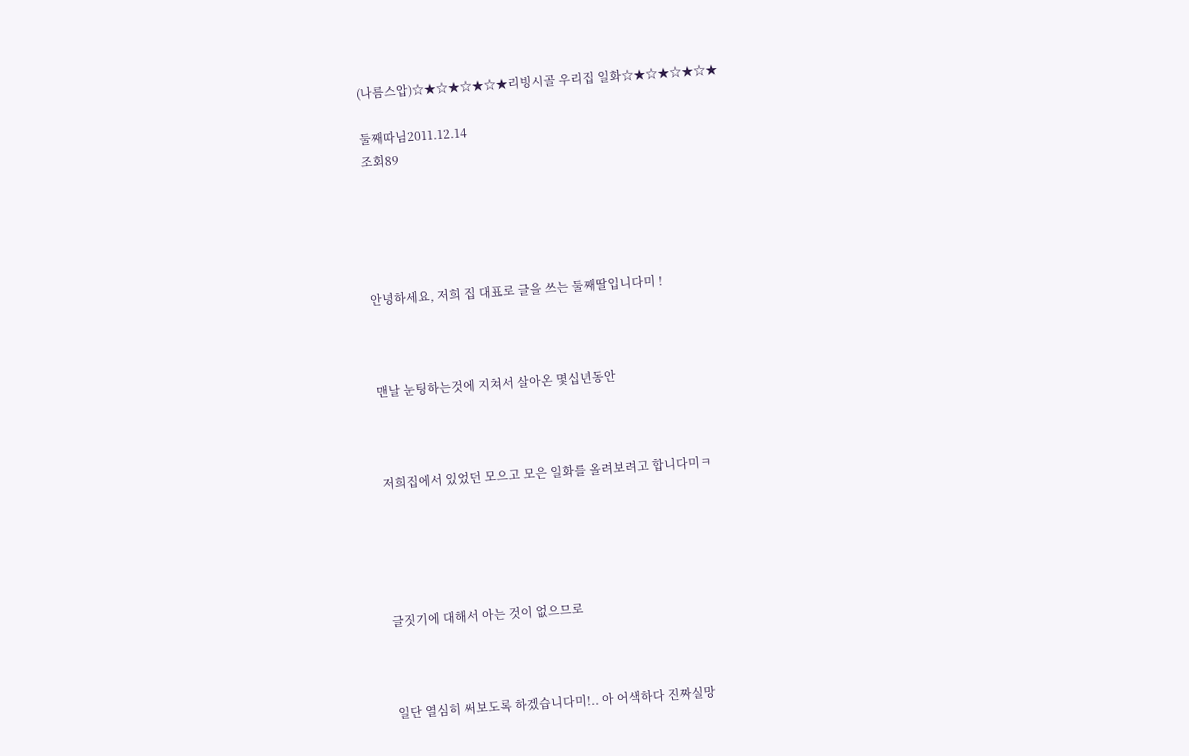(나름스압)☆★☆★☆★☆★리빙시골 우리집 일화☆★☆★☆★☆★

둘째따님2011.12.14
조회89





안녕하세요, 저희 집 대표로 글을 쓰는 둘째딸입니다미 !



맨날 눈팅하는것에 지쳐서 살아온 몇십년동안



저희집에서 있었던 모으고 모은 일화를 올려보려고 합니다미ㅋ





글짓기에 대해서 아는 것이 없으므로



일단 열심히 써보도록 하겠습니다미!.. 아 어색하다 진짜실망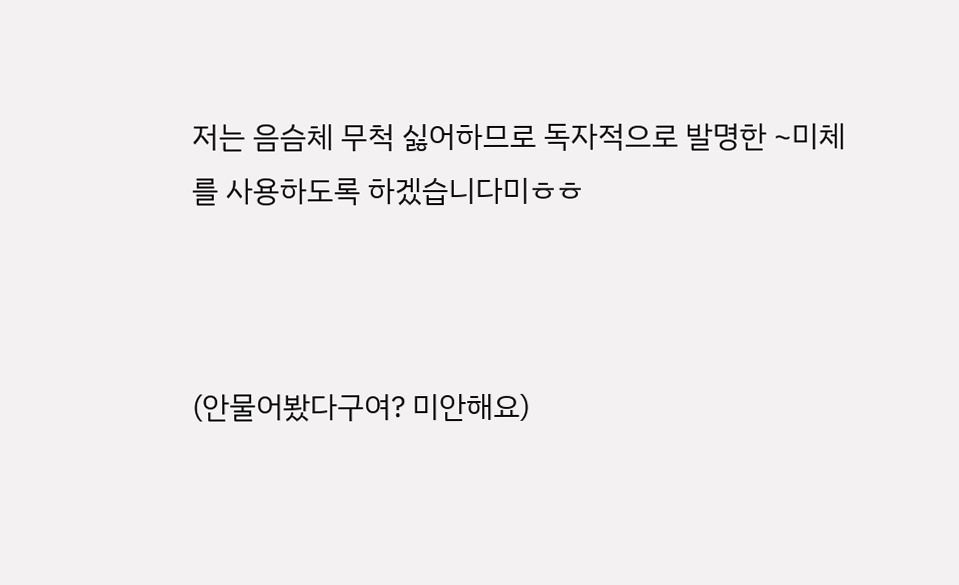저는 음슴체 무척 싫어하므로 독자적으로 발명한 ~미체를 사용하도록 하겠습니다미ㅎㅎ



(안물어봤다구여? 미안해요)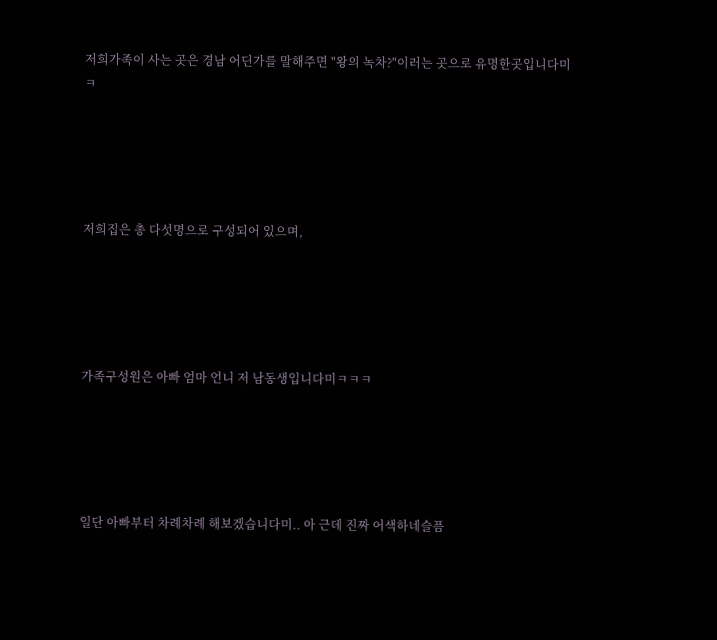저희가족이 사는 곳은 경남 어딘가를 말해주면 "왕의 녹차?"이러는 곳으로 유명한곳입니다미ㅋ





저희집은 총 다섯명으로 구성되어 있으며,





가족구성원은 아빠 엄마 언니 저 남동생입니다미ㅋㅋㅋ





일단 아빠부터 차례차례 해보겠습니다미.. 아 근데 진짜 어색하네슬픔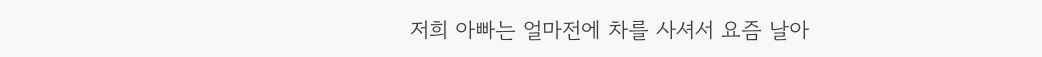저희 아빠는 얼마전에 차를 사셔서 요즘 날아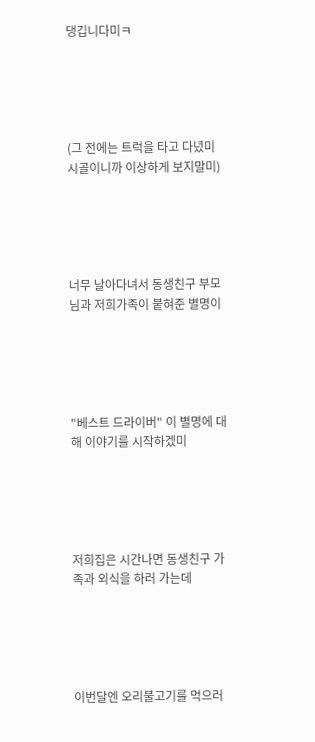댕깁니다미ㅋ





(그 전에는 트럭을 타고 다녔미 시골이니까 이상하게 보지말미)





너무 날아다녀서 동생친구 부모님과 저희가족이 붙혀준 별명이





"베스트 드라이버" 이 별명에 대해 이야기를 시작하겠미





저희집은 시간나면 동생친구 가족과 외식을 하러 가는데





이번달엔 오리불고기를 먹으러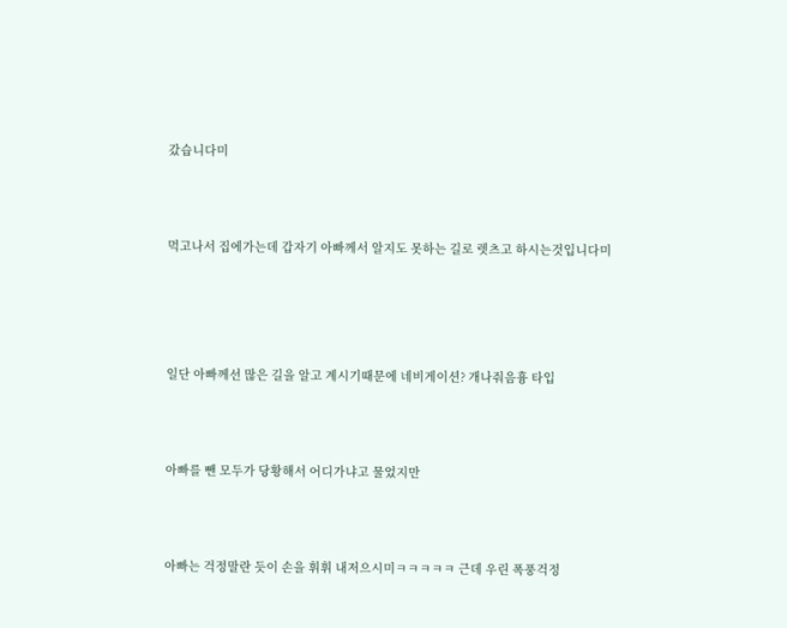갔습니다미





먹고나서 집에가는데 갑자기 아빠께서 알지도 못하는 길로 렛츠고 하시는것입니다미







일단 아빠께선 많은 길을 알고 계시기때문에 네비게이션? 개나줘음흉 타입





아빠를 뺀 모두가 당황해서 어디가냐고 물었지만





아빠는 걱정말란 듯이 손을 휘휘 내저으시미ㅋㅋㅋㅋㅋ 근데 우린 폭풍걱정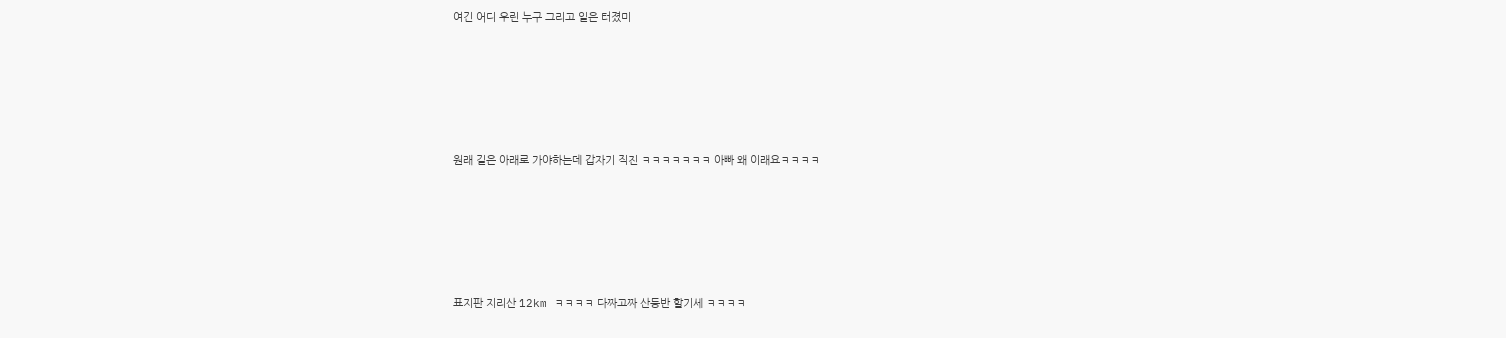여긴 어디 우린 누구 그리고 일은 터졌미





원래 길은 아래로 가야하는데 갑자기 직진 ㅋㅋㅋㅋㅋㅋㅋ 아빠 왜 이래요ㅋㅋㅋㅋ





표지판 지리산 12km ㅋㅋㅋㅋ 다짜고짜 산등반 할기세 ㅋㅋㅋㅋ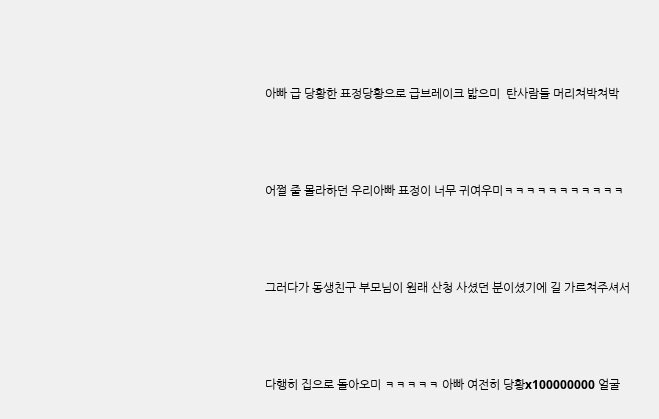아빠 급 당황한 표정당황으로 급브레이크 밟으미  탄사람들 머리쳐박쳐박





어쩔 줄 몰라하던 우리아빠 표정이 너무 귀여우미ㅋㅋㅋㅋㅋㅋㅋㅋㅋㅋㅋ





그러다가 동생친구 부모님이 원래 산청 사셨던 분이셨기에 길 가르쳐주셔서





다행히 집으로 돌아오미 ㅋㅋㅋㅋㅋ 아빠 여전히 당황x100000000 얼굴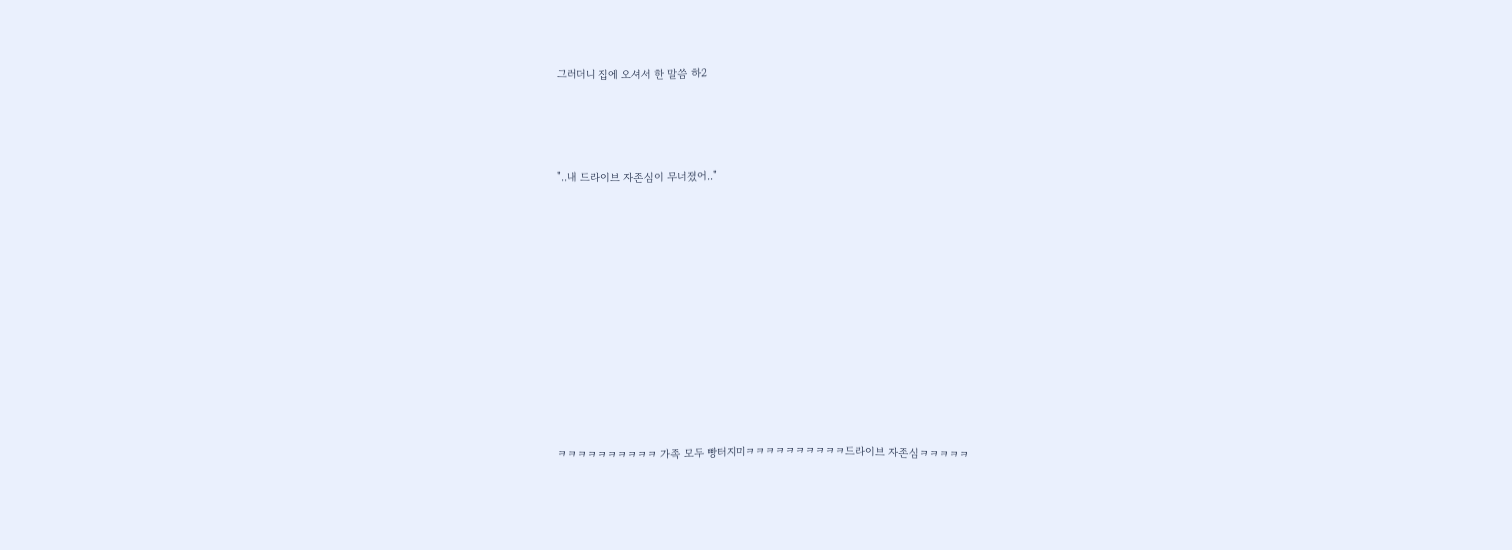그러더니 집에 오셔서 한 말씀 하2





"..내 드라이브 자존심이 무너졌어.."















ㅋㅋㅋㅋㅋㅋㅋㅋㅋㅋ 가족 모두 빵터지미ㅋㅋㅋㅋㅋㅋㅋㅋㅋㅋ드라이브 자존심ㅋㅋㅋㅋㅋ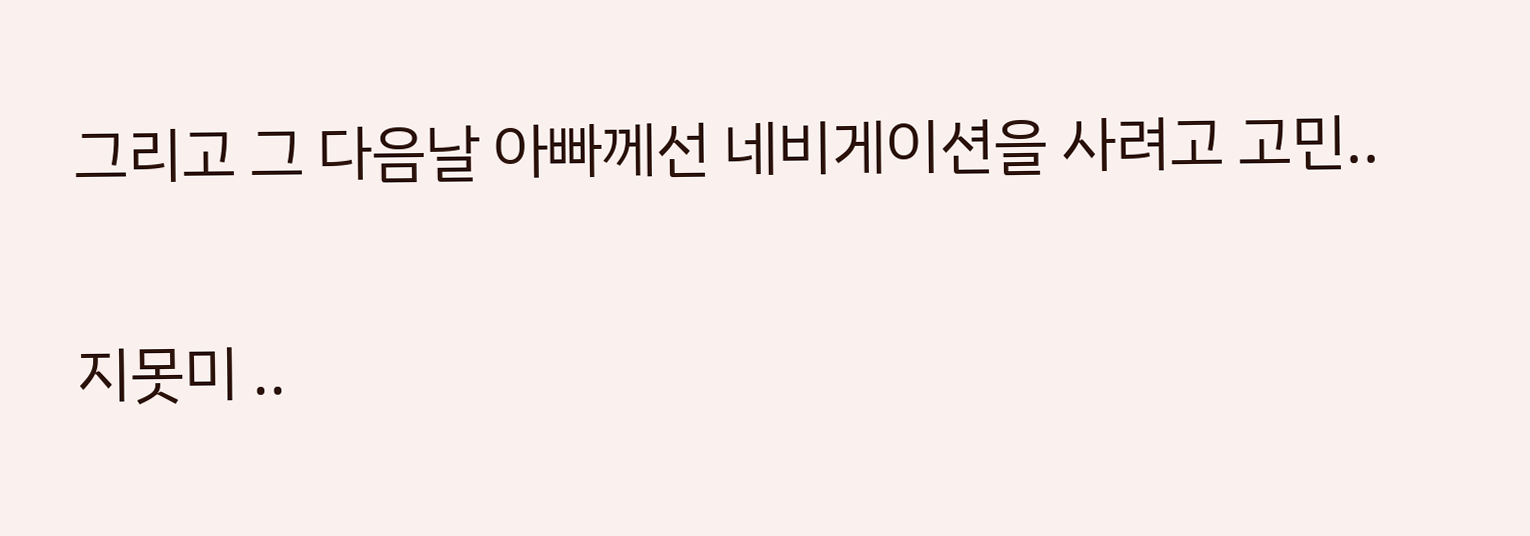그리고 그 다음날 아빠께선 네비게이션을 사려고 고민..

지못미 ..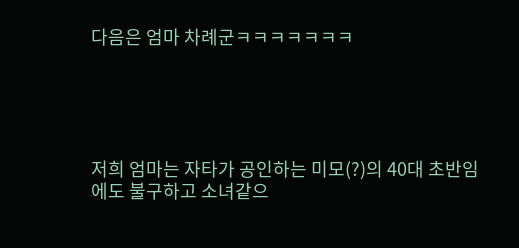다음은 엄마 차례군ㅋㅋㅋㅋㅋㅋㅋ





저희 엄마는 자타가 공인하는 미모(?)의 40대 초반임에도 불구하고 소녀같으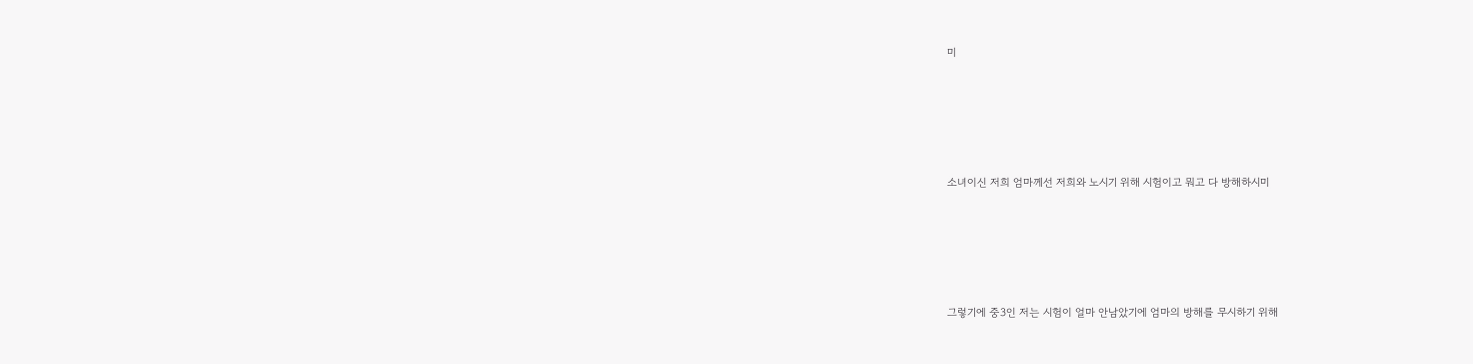미





소녀이신 저희 엄마께선 저희와 노시기 위해 시험이고 뭐고 다 방해하시미





그렇기에 중3인 저는 시험이 얼마 안남았기에 엄마의 방해를 무시하기 위해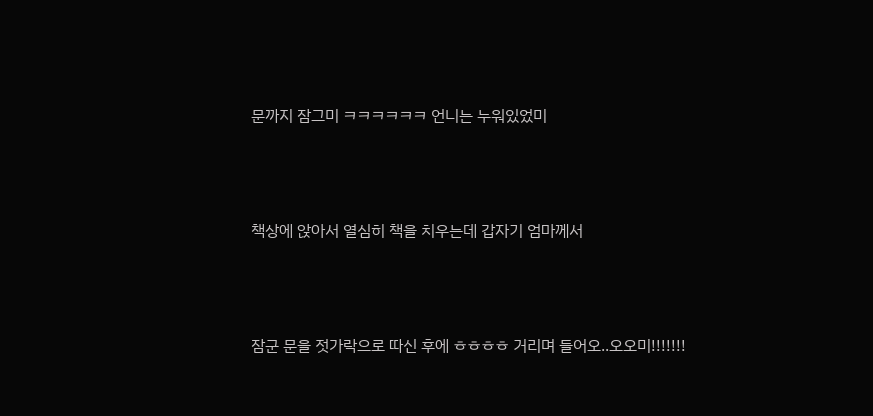문까지 잠그미 ㅋㅋㅋㅋㅋㅋ 언니는 누워있었미





책상에 앉아서 열심히 책을 치우는데 갑자기 엄마께서





잠군 문을 젓가락으로 따신 후에 ㅎㅎㅎㅎ 거리며 들어오..오오미!!!!!!!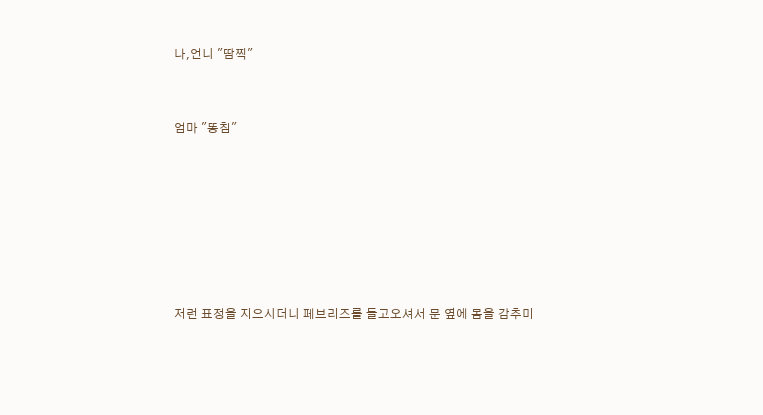나,언니 "땀찍"



엄마 "똥침"









저런 표정을 지으시더니 페브리즈를 들고오셔서 문 옆에 몸을 감추미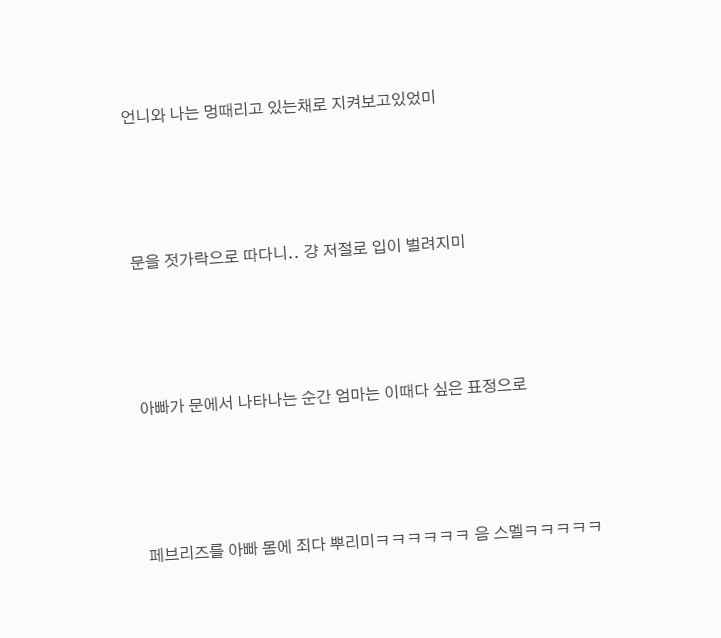언니와 나는 멍때리고 있는채로 지켜보고있었미





문을 젓가락으로 따다니.. 걍 저절로 입이 벌려지미





아빠가 문에서 나타나는 순간 엄마는 이때다 싶은 표정으로





페브리즈를 아빠 몸에 죄다 뿌리미ㅋㅋㅋㅋㅋㅋ 음 스멜ㅋㅋㅋㅋㅋ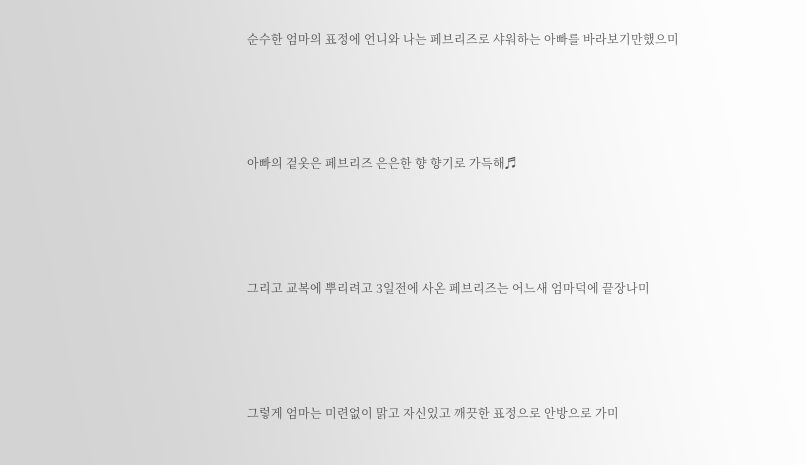순수한 엄마의 표정에 언니와 나는 페브리즈로 샤워하는 아빠를 바라보기만했으미





아빠의 겉옷은 페브리즈 은은한 향 향기로 가득해♬





그리고 교복에 뿌리려고 3일전에 사온 페브리즈는 어느새 엄마덕에 끝장나미





그렇게 엄마는 미련없이 맑고 자신있고 깨끗한 표정으로 안방으로 가미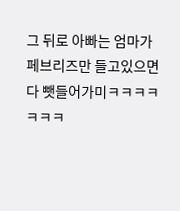그 뒤로 아빠는 엄마가 페브리즈만 들고있으면 다 뺏들어가미ㅋㅋㅋㅋㅋㅋㅋ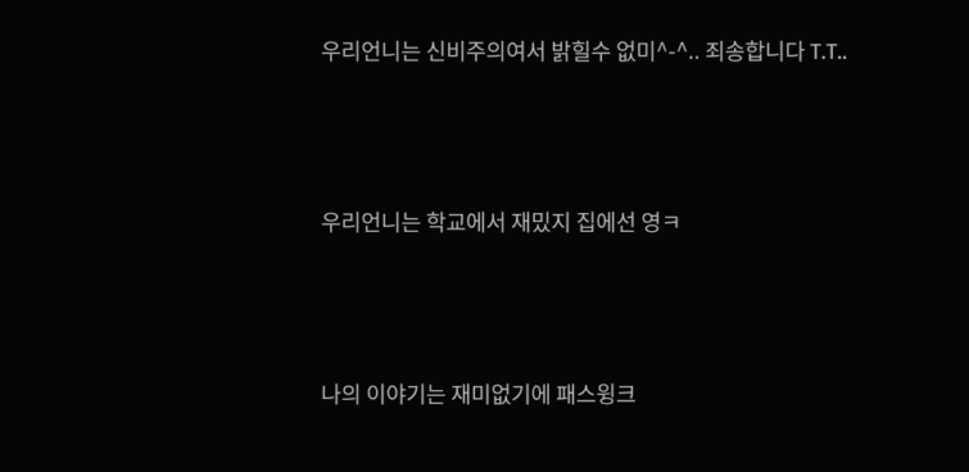우리언니는 신비주의여서 밝힐수 없미^-^.. 죄송합니다 T.T..





우리언니는 학교에서 재밌지 집에선 영ㅋ





나의 이야기는 재미없기에 패스윙크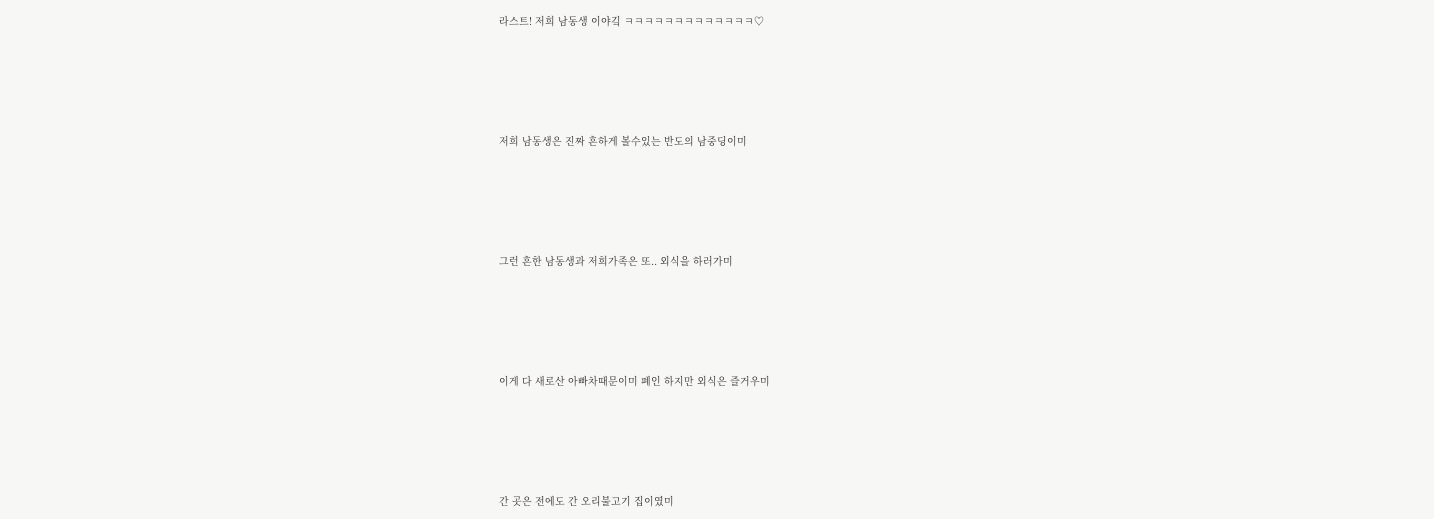라스트! 저희 남동생 이야깈 ㅋㅋㅋㅋㅋㅋㅋㅋㅋㅋㅋㅋㅋ♡





저희 남동생은 진짜 흔하게 볼수있는 반도의 남중딩이미





그런 흔한 남동생과 저희가족은 또.. 외식을 하러가미





이게 다 새로산 아빠차때문이미 폐인 하지만 외식은 즐거우미





간 곳은 전에도 간 오리불고기 집이였미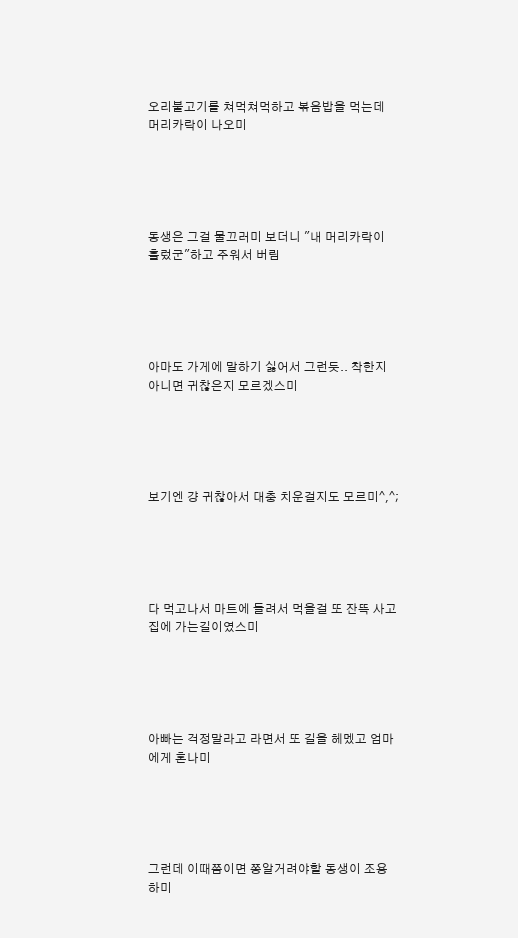오리불고기를 쳐먹쳐먹하고 볶음밥을 먹는데 머리카락이 나오미





동생은 그걸 물끄러미 보더니 "내 머리카락이 흘렀군"하고 주워서 버림





아마도 가게에 말하기 싫어서 그런듯.. 착한지 아니면 귀찮은지 모르겠스미





보기엔 걍 귀찮아서 대충 치운걸지도 모르미^,^;





다 먹고나서 마트에 들려서 먹을걸 또 잔뜩 사고 집에 가는길이였스미





아빠는 걱정말라고 라면서 또 길을 헤멨고 엄마에게 혼나미





그런데 이때쯤이면 쫑알거려야할 동생이 조용하미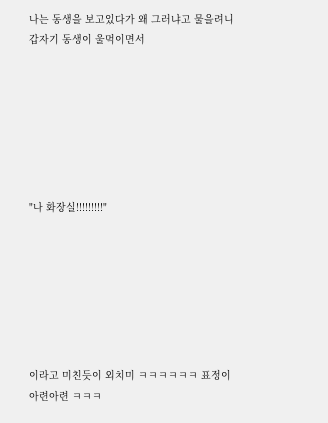나는 동생을 보고있다가 왜 그러냐고 물을려니 갑자기 동생이 울먹이면서







"나 화장실!!!!!!!!!"







이라고 미친듯이 외치미 ㅋㅋㅋㅋㅋㅋ 표정이 아련아련 ㅋㅋㅋ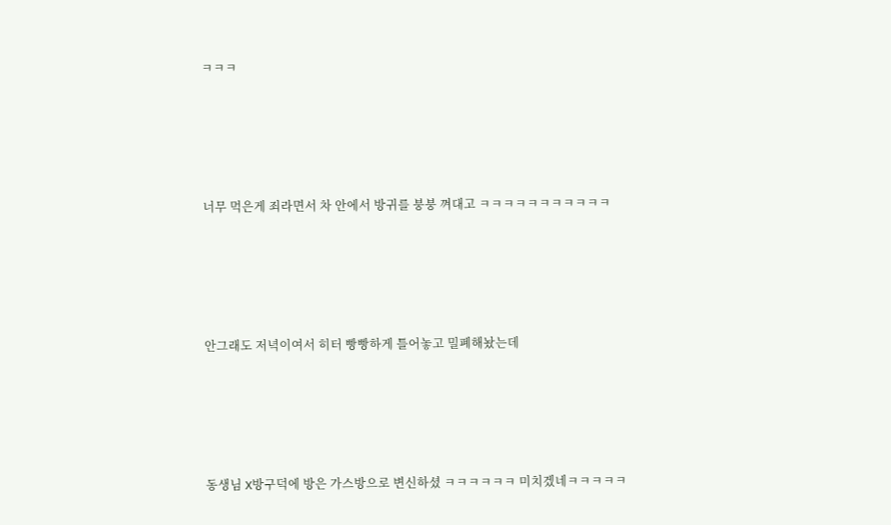ㅋㅋㅋ





너무 먹은게 죄라면서 차 안에서 방귀를 붕붕 껴대고 ㅋㅋㅋㅋㅋㅋㅋㅋㅋㅋㅋ





안그래도 저녁이여서 히터 빵빵하게 틀어놓고 밀폐해놨는데





동생님 X방구덕에 방은 가스방으로 변신하셨 ㅋㅋㅋㅋㅋㅋ 미치겠네ㅋㅋㅋㅋㅋ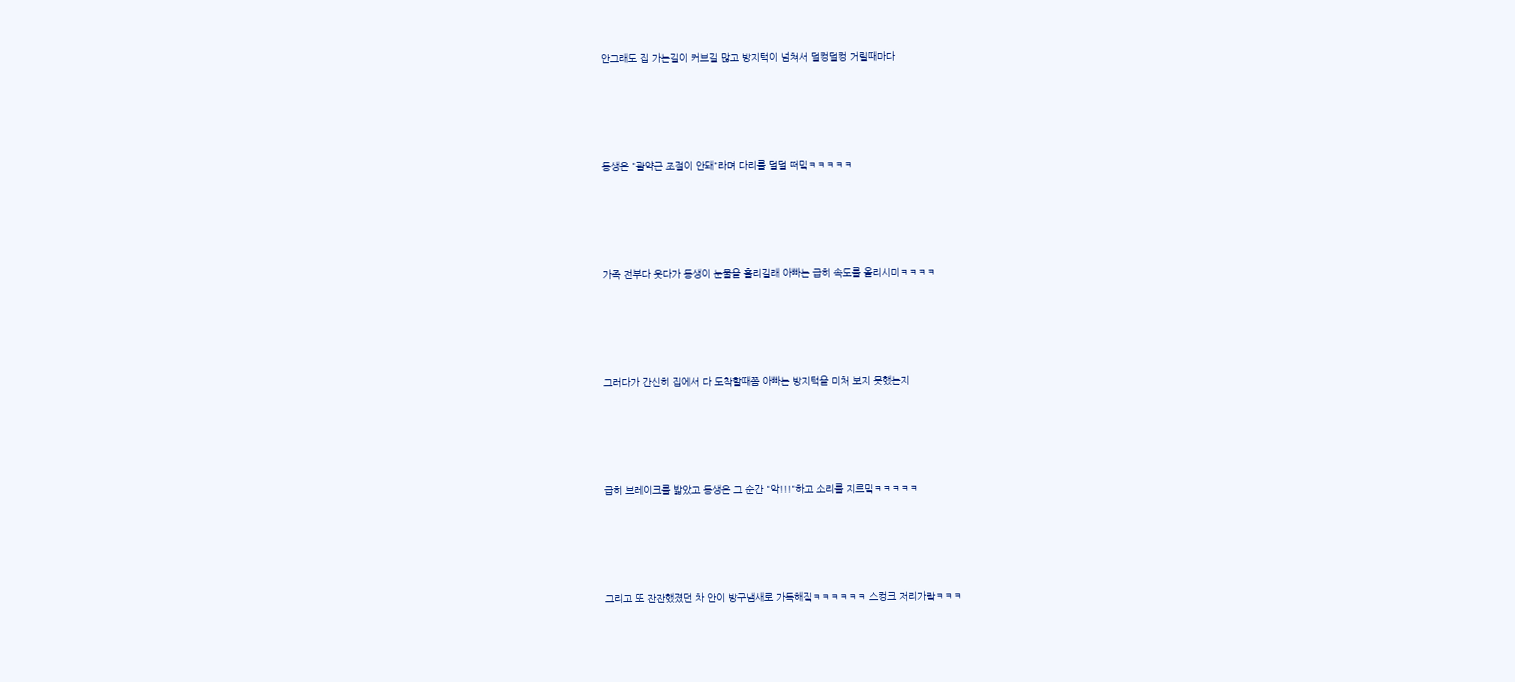안그래도 집 가는길이 커브길 많고 방지턱이 넘쳐서 덜컹덜컹 거릴때마다





동생은 "괄약근 조절이 안돼"라며 다리를 덜덜 떠밐ㅋㅋㅋㅋㅋ





가족 전부다 웃다가 동생이 눈물을 흘리길래 아빠는 급히 속도를 올리시미ㅋㅋㅋㅋ





그러다가 간신히 집에서 다 도착할때쯤 아빠는 방지턱을 미처 보지 못했는지





급히 브레이크를 밟았고 동생은 그 순간 "악!!!"하고 소리를 지르밐ㅋㅋㅋㅋㅋ





그리고 또 잔잔했졌던 차 안이 방구냄새로 가득해짘ㅋㅋㅋㅋㅋㅋ 스컹크 저리가랔ㅋㅋㅋ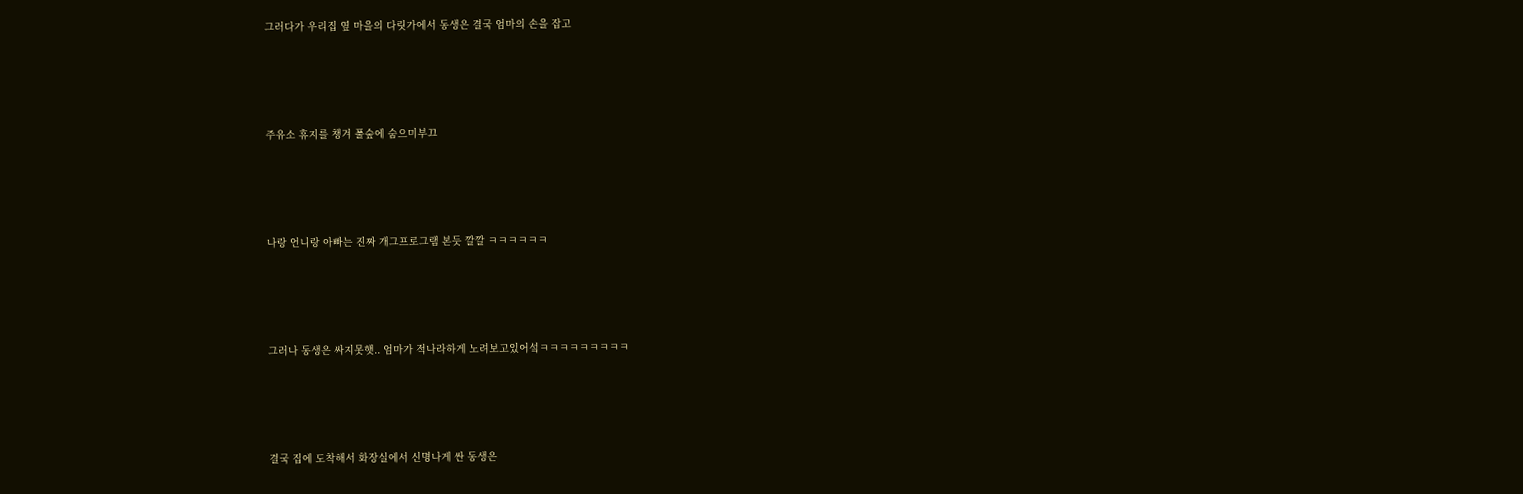그러다가 우리집 옆 마을의 다릿가에서 동생은 결국 엄마의 손을 잡고





주유소 휴지를 챙겨 풀숲에 숨으미부끄





나랑 언니랑 아빠는 진짜 개그프로그램 본듯 깔깔 ㅋㅋㅋㅋㅋㅋ





그러나 동생은 싸지못햇.. 엄마가 적나라하게 노려보고있어섴ㅋㅋㅋㅋㅋㅋㅋㅋㅋ





결국 집에 도착해서 화장실에서 신명나게 싼 동생은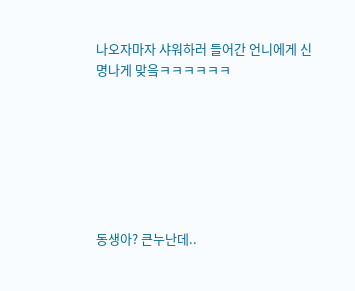나오자마자 샤워하러 들어간 언니에게 신명나게 맞읔ㅋㅋㅋㅋㅋㅋ







동생아? 큰누난데..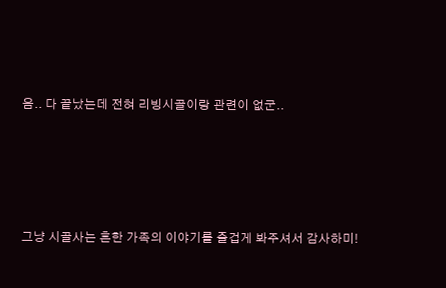음.. 다 끝났는데 전혀 리빙시골이랑 관련이 없군..





그냥 시골사는 흔한 가족의 이야기를 즐겁게 봐주셔서 감사하미!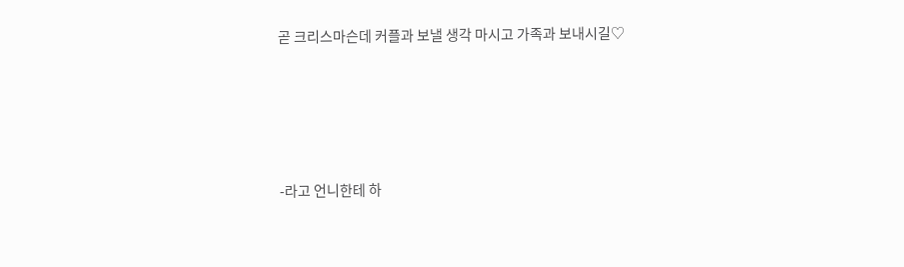곧 크리스마슨데 커플과 보낼 생각 마시고 가족과 보내시길♡





-라고 언니한테 하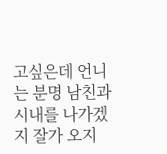고싶은데 언니는 분명 남친과 시내를 나가겠지 잘가 오지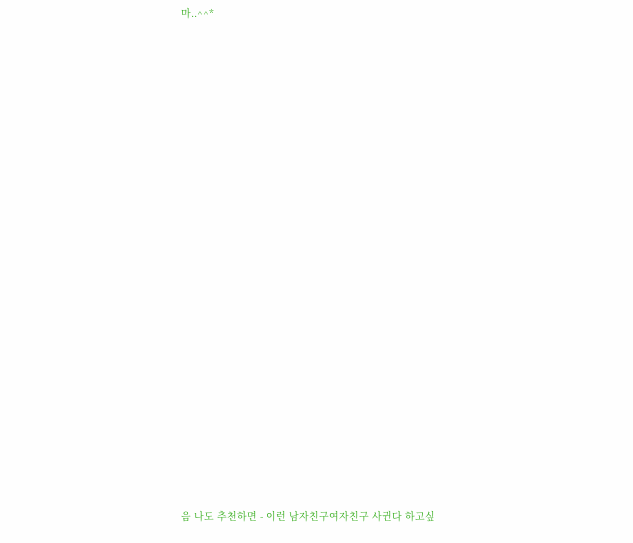마..^^*























음 나도 추천하면 - 이런 남자친구여자친구 사귄다 하고싶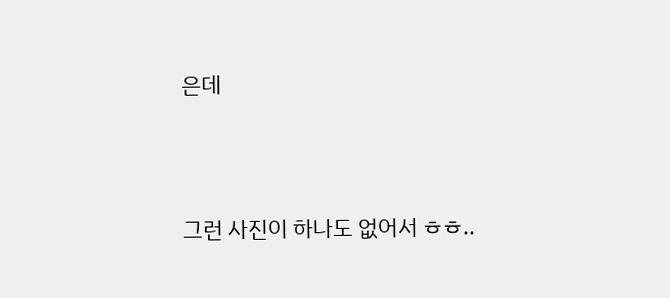은데





그런 사진이 하나도 없어서 ㅎㅎ..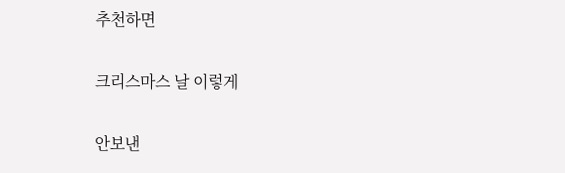추천하면

크리스마스 날 이렇게

안보낸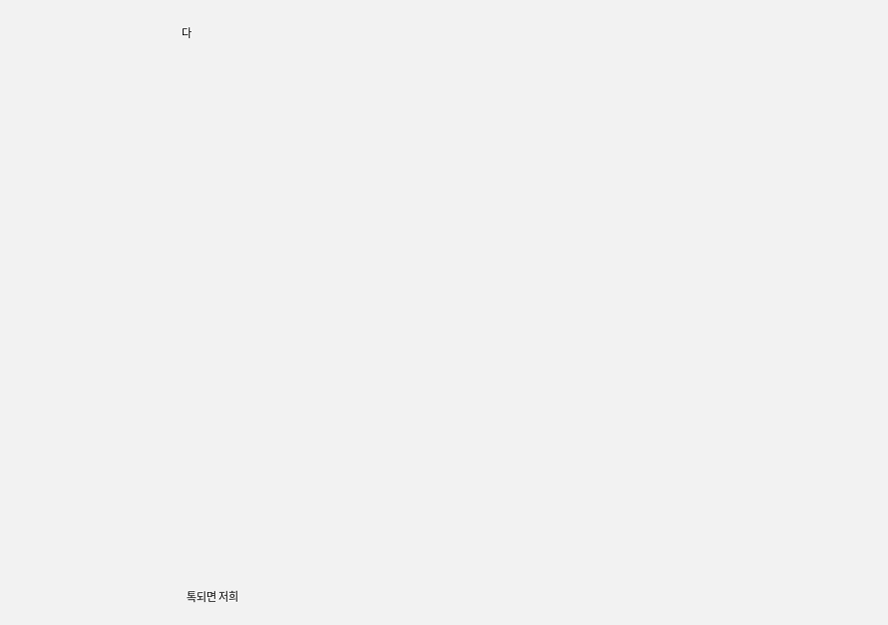다

























톡되면 저희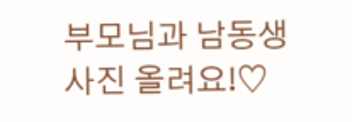부모님과 남동생 사진 올려요!♡